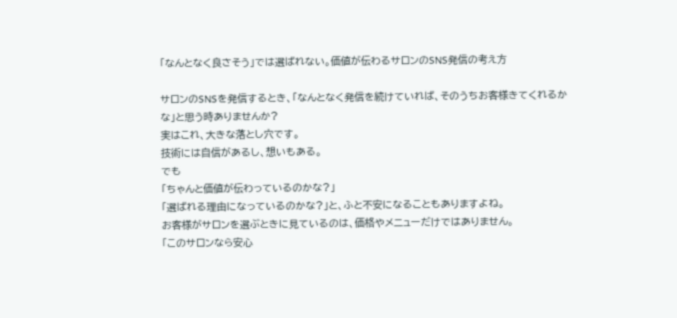「なんとなく良さそう」では選ばれない。価値が伝わるサロンのSNS発信の考え方

サロンのSNSを発信するとき、「なんとなく発信を続けていれば、そのうちお客様きてくれるかな」と思う時ありませんか?
実はこれ、大きな落とし穴です。
技術には自信があるし、想いもある。
でも
「ちゃんと価値が伝わっているのかな?」
「選ばれる理由になっているのかな?」と、ふと不安になることもありますよね。
お客様がサロンを選ぶときに見ているのは、価格やメニューだけではありません。
「このサロンなら安心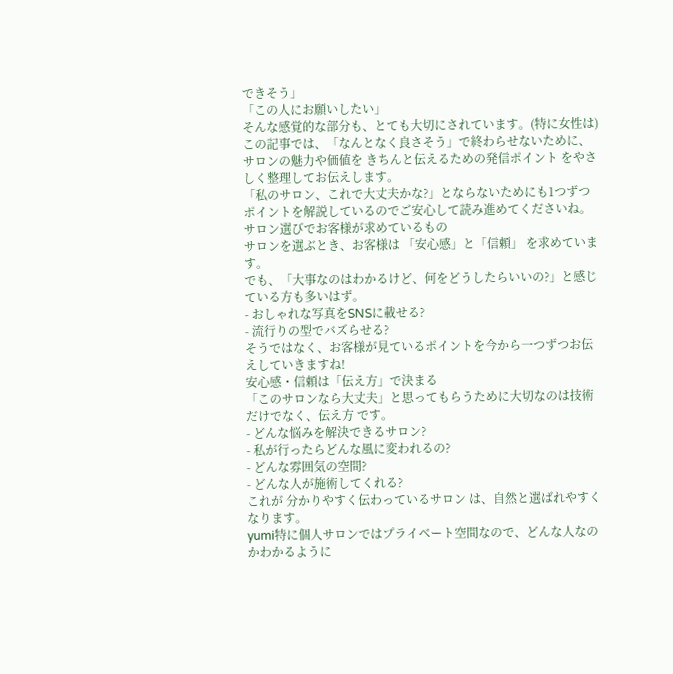できそう」
「この人にお願いしたい」
そんな感覚的な部分も、とても大切にされています。(特に女性は)
この記事では、「なんとなく良さそう」で終わらせないために、
サロンの魅力や価値を きちんと伝えるための発信ポイント をやさしく整理してお伝えします。
「私のサロン、これで大丈夫かな?」とならないためにも1つずつポイントを解説しているのでご安心して読み進めてくださいね。
サロン選びでお客様が求めているもの
サロンを選ぶとき、お客様は 「安心感」と「信頼」 を求めています。
でも、「大事なのはわかるけど、何をどうしたらいいの?」と感じている方も多いはず。
- おしゃれな写真をSNSに載せる?
- 流行りの型でバズらせる?
そうではなく、お客様が見ているポイントを今から一つずつお伝えしていきますね!
安心感・信頼は「伝え方」で決まる
「このサロンなら大丈夫」と思ってもらうために大切なのは技術だけでなく、伝え方 です。
- どんな悩みを解決できるサロン?
- 私が行ったらどんな風に変われるの?
- どんな雰囲気の空間?
- どんな人が施術してくれる?
これが 分かりやすく伝わっているサロン は、自然と選ばれやすくなります。
yumi特に個人サロンではプライベート空間なので、どんな人なのかわかるように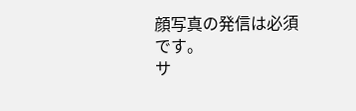顔写真の発信は必須です。
サ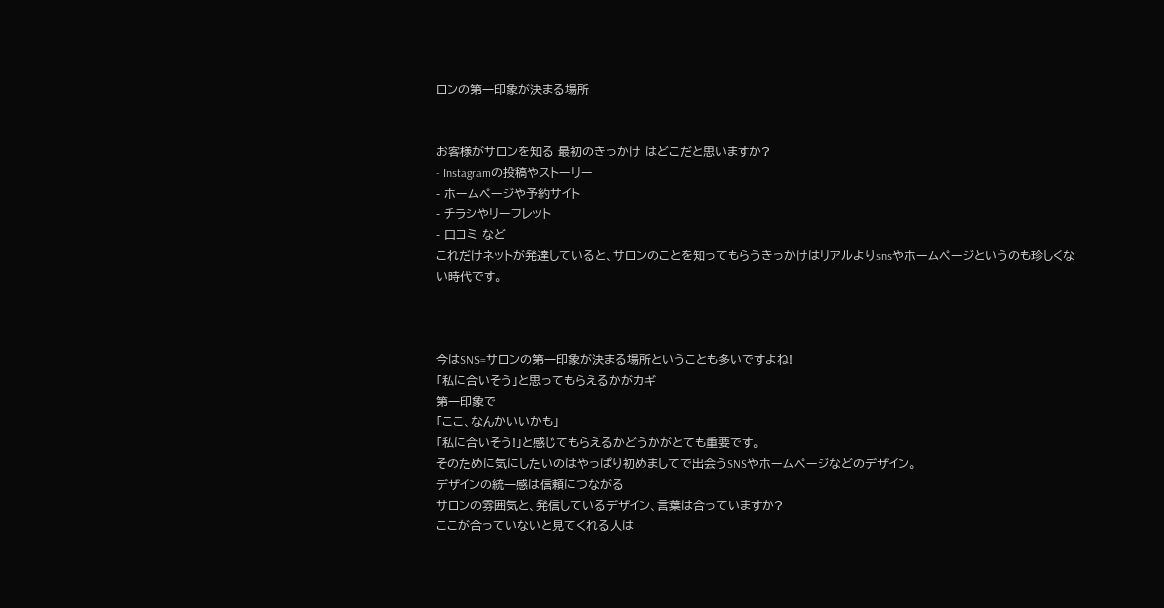ロンの第一印象が決まる場所


お客様がサロンを知る 最初のきっかけ はどこだと思いますか?
- Instagramの投稿やストーリー
- ホームページや予約サイト
- チラシやリーフレット
- 口コミ など
これだけネットが発達していると、サロンのことを知ってもらうきっかけはリアルよりsnsやホームページというのも珍しくない時代です。



今はSNS=サロンの第一印象が決まる場所ということも多いですよね!
「私に合いそう」と思ってもらえるかがカギ
第一印象で
「ここ、なんかいいかも」
「私に合いそう!」と感じてもらえるかどうかがとても重要です。
そのために気にしたいのはやっぱり初めましてで出会うSNSやホームページなどのデザイン。
デザインの統一感は信頼につながる
サロンの雰囲気と、発信しているデザイン、言葉は合っていますか?
ここが合っていないと見てくれる人は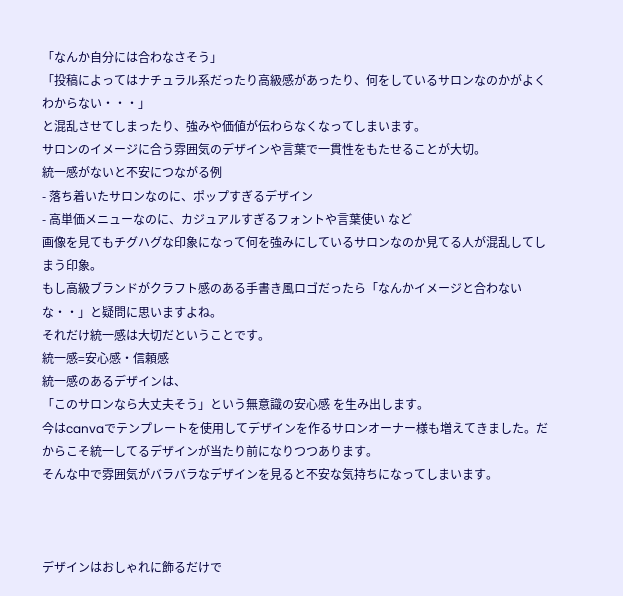「なんか自分には合わなさそう」
「投稿によってはナチュラル系だったり高級感があったり、何をしているサロンなのかがよくわからない・・・」
と混乱させてしまったり、強みや価値が伝わらなくなってしまいます。
サロンのイメージに合う雰囲気のデザインや言葉で一貫性をもたせることが大切。
統一感がないと不安につながる例
- 落ち着いたサロンなのに、ポップすぎるデザイン
- 高単価メニューなのに、カジュアルすぎるフォントや言葉使い など
画像を見てもチグハグな印象になって何を強みにしているサロンなのか見てる人が混乱してしまう印象。
もし高級ブランドがクラフト感のある手書き風ロゴだったら「なんかイメージと合わないな・・」と疑問に思いますよね。
それだけ統一感は大切だということです。
統一感=安心感・信頼感
統一感のあるデザインは、
「このサロンなら大丈夫そう」という無意識の安心感 を生み出します。
今はcanvaでテンプレートを使用してデザインを作るサロンオーナー様も増えてきました。だからこそ統一してるデザインが当たり前になりつつあります。
そんな中で雰囲気がバラバラなデザインを見ると不安な気持ちになってしまいます。



デザインはおしゃれに飾るだけで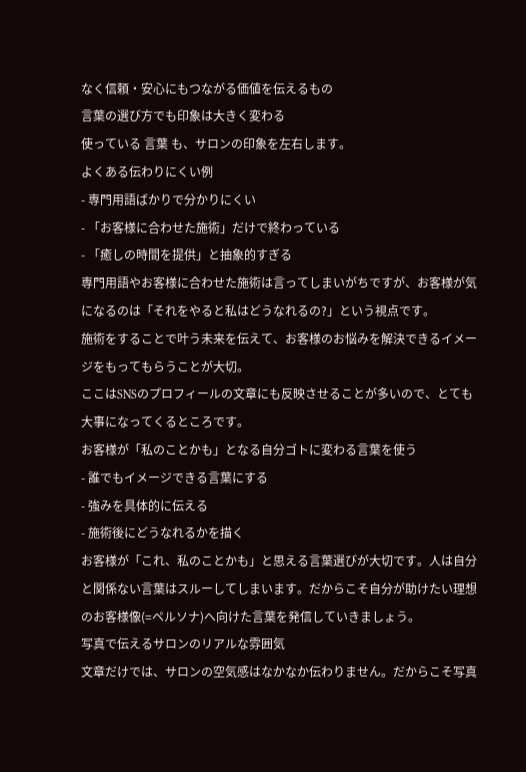なく信頼・安心にもつながる価値を伝えるもの
言葉の選び方でも印象は大きく変わる
使っている 言葉 も、サロンの印象を左右します。
よくある伝わりにくい例
- 専門用語ばかりで分かりにくい
- 「お客様に合わせた施術」だけで終わっている
- 「癒しの時間を提供」と抽象的すぎる
専門用語やお客様に合わせた施術は言ってしまいがちですが、お客様が気になるのは「それをやると私はどうなれるの?」という視点です。
施術をすることで叶う未来を伝えて、お客様のお悩みを解決できるイメージをもってもらうことが大切。
ここはSNSのプロフィールの文章にも反映させることが多いので、とても大事になってくるところです。
お客様が「私のことかも」となる自分ゴトに変わる言葉を使う
- 誰でもイメージできる言葉にする
- 強みを具体的に伝える
- 施術後にどうなれるかを描く
お客様が「これ、私のことかも」と思える言葉選びが大切です。人は自分と関係ない言葉はスルーしてしまいます。だからこそ自分が助けたい理想のお客様像(=ペルソナ)へ向けた言葉を発信していきましょう。
写真で伝えるサロンのリアルな雰囲気
文章だけでは、サロンの空気感はなかなか伝わりません。だからこそ写真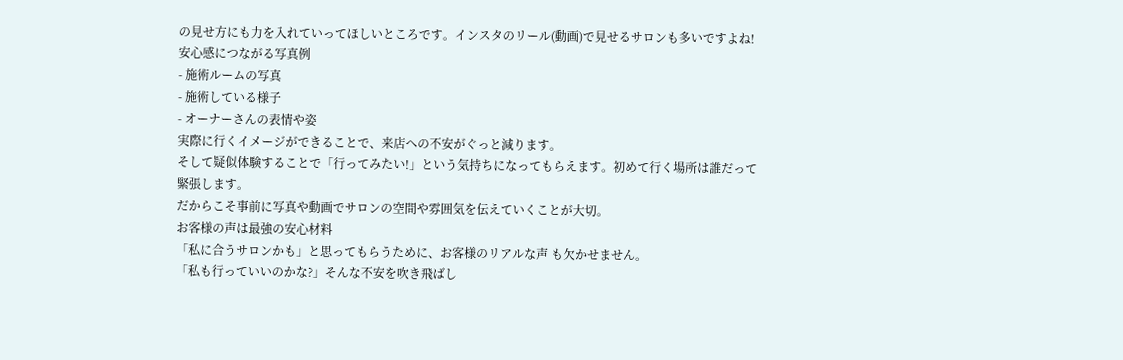の見せ方にも力を入れていってほしいところです。インスタのリール(動画)で見せるサロンも多いですよね!
安心感につながる写真例
- 施術ルームの写真
- 施術している様子
- オーナーさんの表情や姿
実際に行くイメージができることで、来店への不安がぐっと減ります。
そして疑似体験することで「行ってみたい!」という気持ちになってもらえます。初めて行く場所は誰だって緊張します。
だからこそ事前に写真や動画でサロンの空間や雰囲気を伝えていくことが大切。
お客様の声は最強の安心材料
「私に合うサロンかも」と思ってもらうために、お客様のリアルな声 も欠かせません。
「私も行っていいのかな?」そんな不安を吹き飛ばし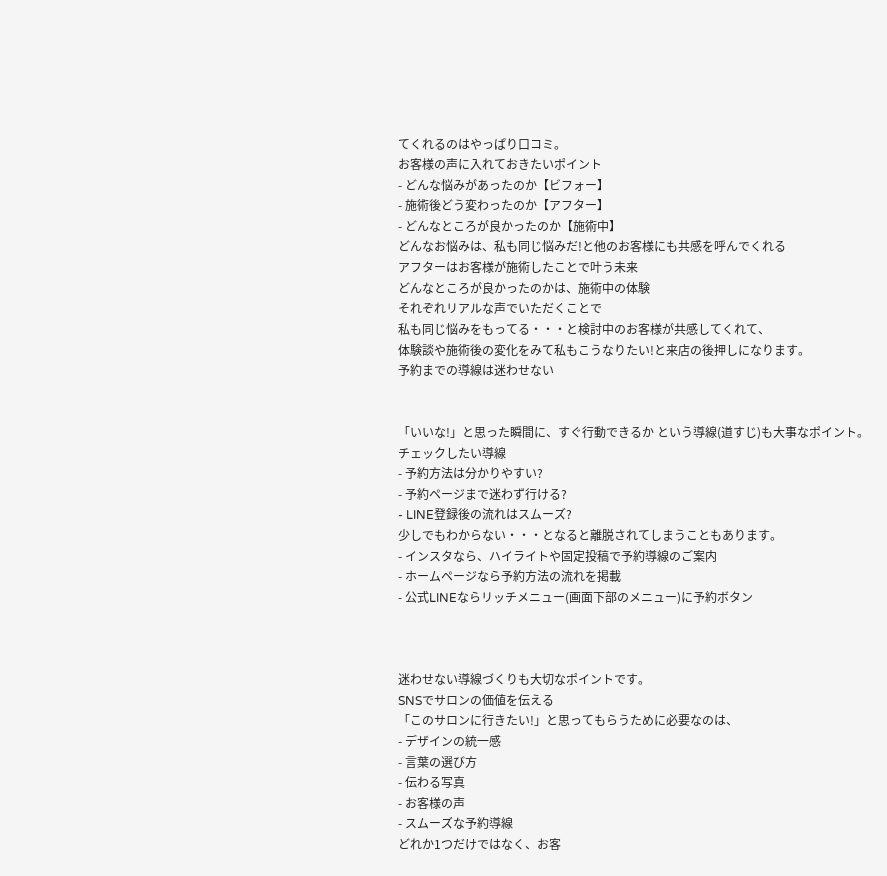てくれるのはやっぱり口コミ。
お客様の声に入れておきたいポイント
- どんな悩みがあったのか【ビフォー】
- 施術後どう変わったのか【アフター】
- どんなところが良かったのか【施術中】
どんなお悩みは、私も同じ悩みだ!と他のお客様にも共感を呼んでくれる
アフターはお客様が施術したことで叶う未来
どんなところが良かったのかは、施術中の体験
それぞれリアルな声でいただくことで
私も同じ悩みをもってる・・・と検討中のお客様が共感してくれて、
体験談や施術後の変化をみて私もこうなりたい!と来店の後押しになります。
予約までの導線は迷わせない


「いいな!」と思った瞬間に、すぐ行動できるか という導線(道すじ)も大事なポイント。
チェックしたい導線
- 予約方法は分かりやすい?
- 予約ページまで迷わず行ける?
- LINE登録後の流れはスムーズ?
少しでもわからない・・・となると離脱されてしまうこともあります。
- インスタなら、ハイライトや固定投稿で予約導線のご案内
- ホームページなら予約方法の流れを掲載
- 公式LINEならリッチメニュー(画面下部のメニュー)に予約ボタン



迷わせない導線づくりも大切なポイントです。
SNSでサロンの価値を伝える
「このサロンに行きたい!」と思ってもらうために必要なのは、
- デザインの統一感
- 言葉の選び方
- 伝わる写真
- お客様の声
- スムーズな予約導線
どれか1つだけではなく、お客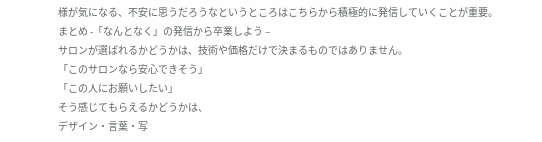様が気になる、不安に思うだろうなというところはこちらから積極的に発信していくことが重要。
まとめ -「なんとなく」の発信から卒業しよう –
サロンが選ばれるかどうかは、技術や価格だけで決まるものではありません。
「このサロンなら安心できそう」
「この人にお願いしたい」
そう感じてもらえるかどうかは、
デザイン・言葉・写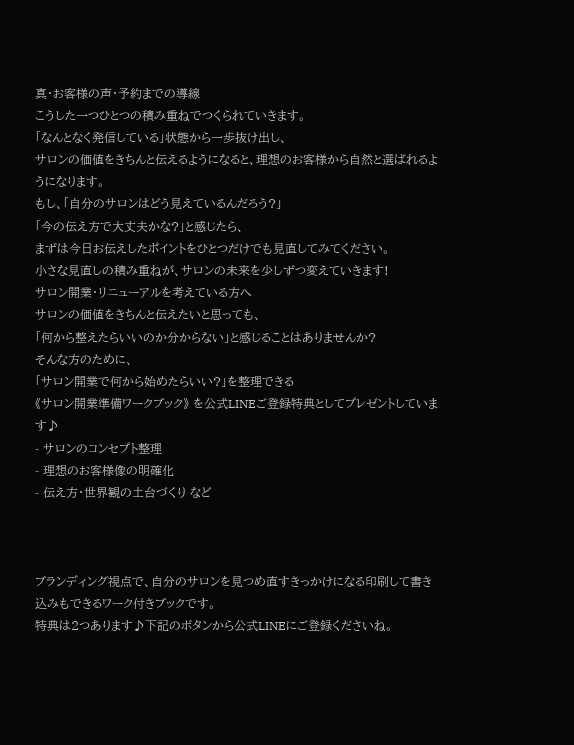真・お客様の声・予約までの導線
こうした一つひとつの積み重ねでつくられていきます。
「なんとなく発信している」状態から一歩抜け出し、
サロンの価値をきちんと伝えるようになると、理想のお客様から自然と選ばれるようになります。
もし、「自分のサロンはどう見えているんだろう?」
「今の伝え方で大丈夫かな?」と感じたら、
まずは今日お伝えしたポイントをひとつだけでも見直してみてください。
小さな見直しの積み重ねが、サロンの未来を少しずつ変えていきます!
サロン開業・リニューアルを考えている方へ
サロンの価値をきちんと伝えたいと思っても、
「何から整えたらいいのか分からない」と感じることはありませんか?
そんな方のために、
「サロン開業で何から始めたらいい?」を整理できる
《サロン開業準備ワークブック》 を公式LINEご登録特典としてプレゼントしています♪
- サロンのコンセプト整理
- 理想のお客様像の明確化
- 伝え方・世界観の土台づくり など



ブランディング視点で、自分のサロンを見つめ直すきっかけになる印刷して書き込みもできるワーク付きブックです。
特典は2つあります♪下記のボタンから公式LINEにご登録くださいね。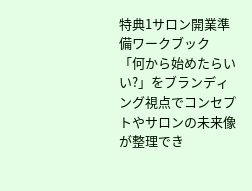特典1サロン開業準備ワークブック
「何から始めたらいい?」をブランディング視点でコンセプトやサロンの未来像が整理でき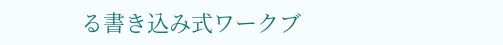る書き込み式ワークブ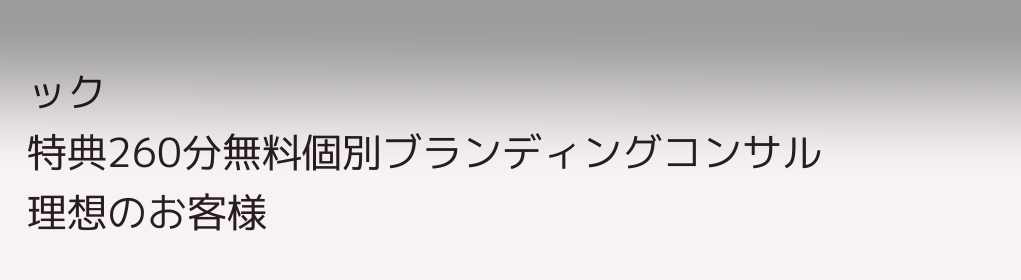ック
特典260分無料個別ブランディングコンサル
理想のお客様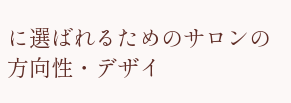に選ばれるためのサロンの方向性・デザイ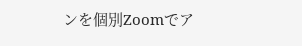ンを個別Zoomでア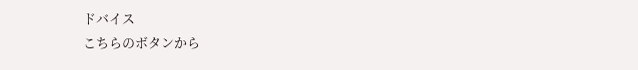ドバイス
こちらのボタンから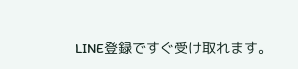LINE登録ですぐ受け取れます。